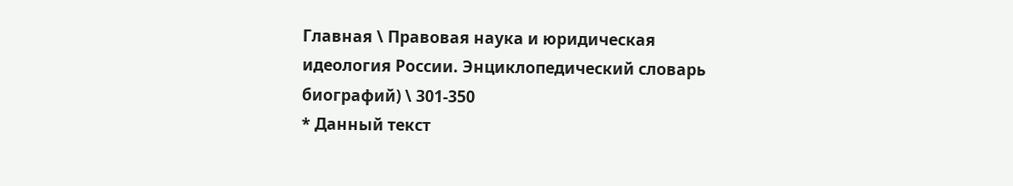Главная \ Правовая наука и юридическая идеология России. Энциклопедический словарь биографий) \ 301-350
* Данный текст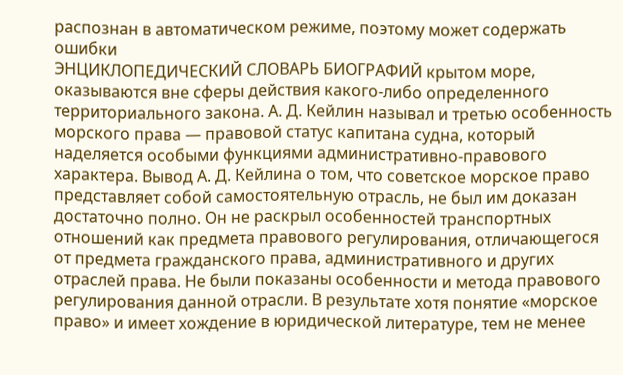распознан в автоматическом режиме, поэтому может содержать ошибки
ЭНЦИКЛОПЕДИЧЕСКИЙ СЛОВАРЬ БИОГРАФИЙ крытом море, оказываются вне сферы действия какого-либо определенного территориального закона. А. Д. Кейлин называл и третью особенность морского права — правовой статус капитана судна, который наделяется особыми функциями административно-правового характера. Вывод А. Д. Кейлина о том, что советское морское право представляет собой самостоятельную отрасль, не был им доказан достаточно полно. Он не раскрыл особенностей транспортных отношений как предмета правового регулирования, отличающегося от предмета гражданского права, административного и других отраслей права. Не были показаны особенности и метода правового регулирования данной отрасли. В результате хотя понятие «морское право» и имеет хождение в юридической литературе, тем не менее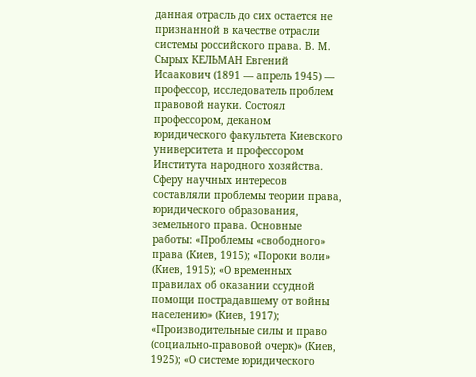данная отрасль до сих остается не признанной в качестве отрасли системы российского права. В. М. Сырых КЕЛЬМАН Евгений Исаакович (1891 — апрель 1945) — профессор, исследователь проблем правовой науки. Состоял профессором, деканом юридического факультета Киевского университета и профессором Института народного хозяйства. Сферу научных интересов составляли проблемы теории права, юридического образования, земельного права. Основные работы: «Проблемы «свободного» права (Киев, 1915); «Пороки воли» (Киев, 1915); «О временных правилах об оказании ссудной помощи пострадавшему от войны населению» (Киев, 1917); «Производительные силы и право (социально-правовой очерк)» (Киев, 1925); «О системе юридического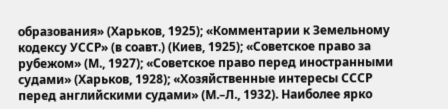образования» (Харьков, 1925); «Комментарии к Земельному кодексу УССР» (в соавт.) (Киев, 1925); «Советское право за рубежом» (М., 1927); «Советское право перед иностранными судами» (Харьков, 1928); «Хозяйственные интересы СССР перед английскими судами» (М.–Л., 1932). Наиболее ярко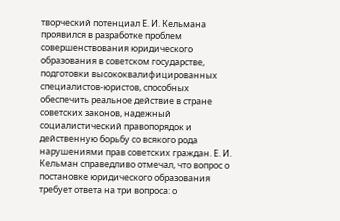творческий потенциал Е. И. Кельмана проявился в разработке проблем совершенствования юридического образования в советском государстве, подготовки высококвалифицированных специалистов-юристов, способных обеспечить реальное действие в стране советских законов, надежный социалистический правопорядок и действенную борьбу со всякого рода нарушениями прав советских граждан. Е. И. Кельман справедливо отмечал, что вопрос о постановке юридического образования требует ответа на три вопроса: о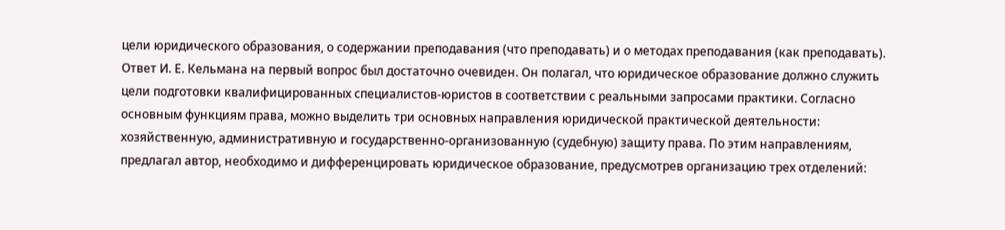цели юридического образования, о содержании преподавания (что преподавать) и о методах преподавания (как преподавать). Ответ И. Е. Кельмана на первый вопрос был достаточно очевиден. Он полагал, что юридическое образование должно служить цели подготовки квалифицированных специалистов-юристов в соответствии с реальными запросами практики. Согласно основным функциям права, можно выделить три основных направления юридической практической деятельности: хозяйственную, административную и государственно-организованную (судебную) защиту права. По этим направлениям, предлагал автор, необходимо и дифференцировать юридическое образование, предусмотрев организацию трех отделений: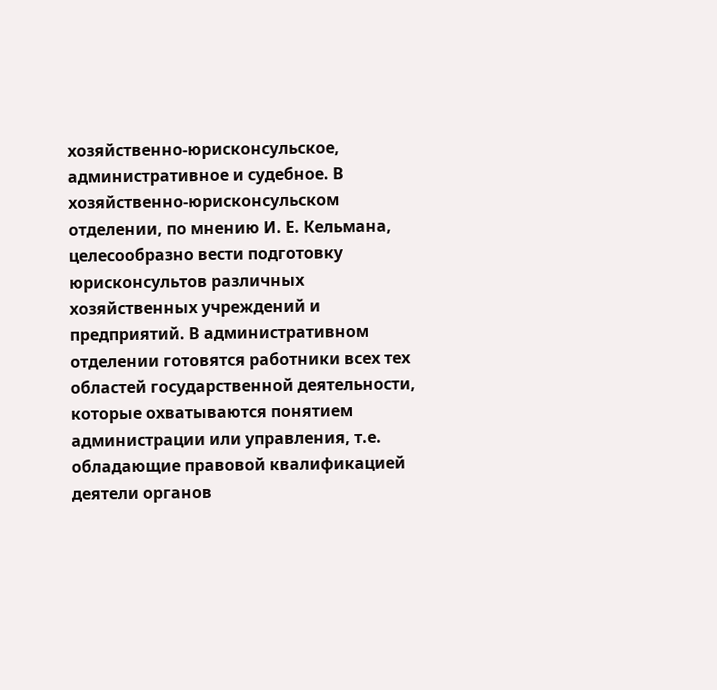хозяйственно-юрисконсульское, административное и судебное. В хозяйственно-юрисконсульском отделении, по мнению И. Е. Кельмана, целесообразно вести подготовку юрисконсультов различных хозяйственных учреждений и предприятий. В административном отделении готовятся работники всех тех областей государственной деятельности, которые охватываются понятием администрации или управления, т.е. обладающие правовой квалификацией деятели органов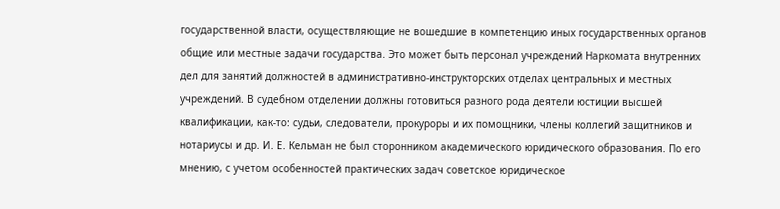государственной власти, осуществляющие не вошедшие в компетенцию иных государственных органов общие или местные задачи государства. Это может быть персонал учреждений Наркомата внутренних дел для занятий должностей в административно-инструкторских отделах центральных и местных учреждений. В судебном отделении должны готовиться разного рода деятели юстиции высшей квалификации, как-то: судьи, следователи, прокуроры и их помощники, члены коллегий защитников и нотариусы и др. И. Е. Кельман не был сторонником академического юридического образования. По его мнению, с учетом особенностей практических задач советское юридическое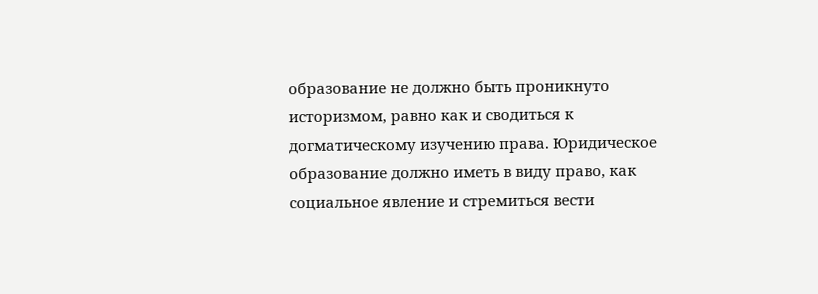образование не должно быть проникнуто историзмом, равно как и сводиться к догматическому изучению права. Юридическое образование должно иметь в виду право, как социальное явление и стремиться вести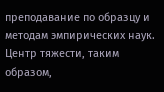преподавание по образцу и методам эмпирических наук. Центр тяжести, таким образом,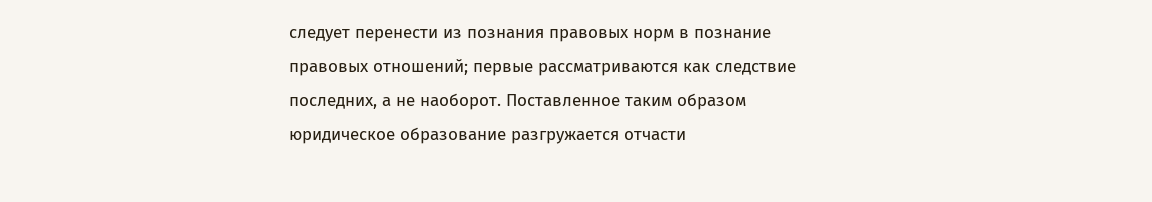следует перенести из познания правовых норм в познание правовых отношений; первые рассматриваются как следствие последних, а не наоборот. Поставленное таким образом юридическое образование разгружается отчасти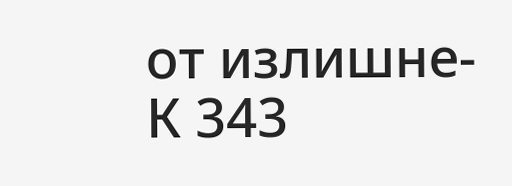от излишне- К 343